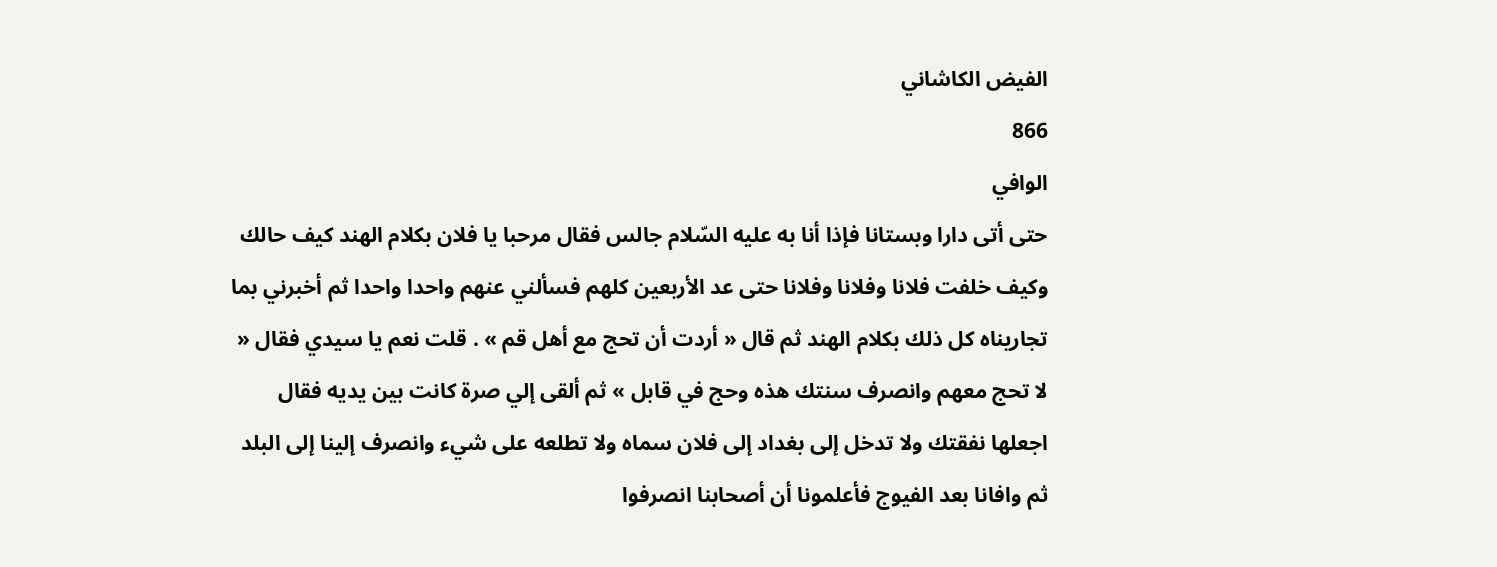الفيض الكاشاني
866
الوافي
حتى أتى دارا وبستانا فإذا أنا به عليه السّلام جالس فقال مرحبا يا فلان بكلام الهند كيف حالك وكيف خلفت فلانا وفلانا وفلانا حتى عد الأربعين كلهم فسألني عنهم واحدا واحدا ثم أخبرني بما تجاريناه كل ذلك بكلام الهند ثم قال « أردت أن تحج مع أهل قم » . قلت نعم يا سيدي فقال « لا تحج معهم وانصرف سنتك هذه وحج في قابل » ثم ألقى إلي صرة كانت بين يديه فقال اجعلها نفقتك ولا تدخل إلى بغداد إلى فلان سماه ولا تطلعه على شيء وانصرف إلينا إلى البلد ثم وافانا بعد الفيوج فأعلمونا أن أصحابنا انصرفوا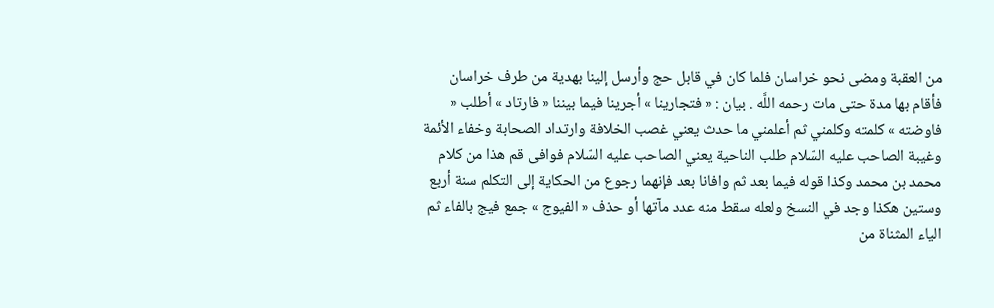من العقبة ومضى نحو خراسان فلما كان في قابل حج وأرسل إلينا بهدية من طرف خراسان فأقام بها مدة حتى مات رحمه اللَّه . بيان : « فتجارينا » أجرينا فيما بيننا « فارتاد » أطلب « فاوضته » كلمته وكلمني ثم أعلمني ما حدث يعني غصب الخلافة وارتداد الصحابة وخفاء الأئمة وغيبة الصاحب عليه السّلام طلب الناحية يعني الصاحب عليه السّلام فوافى قم هذا من كلام محمد بن محمد وكذا قوله فيما بعد ثم وافانا بعد فإنهما رجوع من الحكاية إلى التكلم سنة أربع وستين هكذا وجد في النسخ ولعله سقط منه عدد مآتها أو حذف « الفيوج » جمع فيج بالفاء ثم الياء المثناة من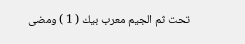تحت ثم الجيم معرب بيك ( 1 ) ومضى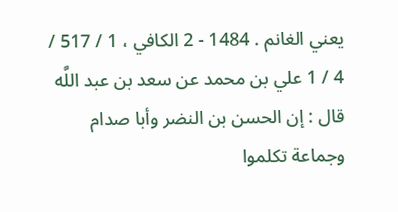يعني الغانم . 1484 - 2 الكافي ، 1 / 517 / 4 / 1 علي بن محمد عن سعد بن عبد اللَّه قال : إن الحسن بن النضر وأبا صدام وجماعة تكلموا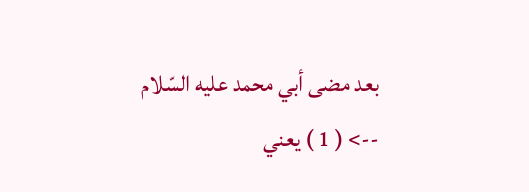بعد مضى أبي محمد عليه السّلام
--> ( 1 ) يعني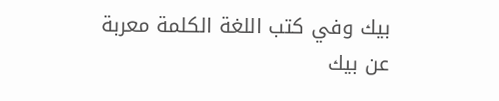بيك وفي كتب اللغة الكلمة معربة عن بيك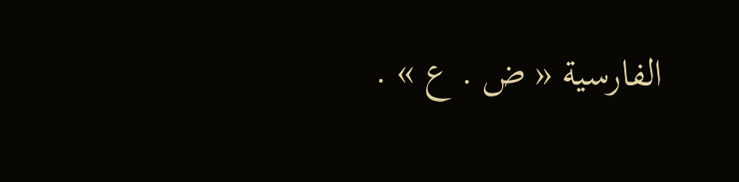الفارسية « ض . ع » .